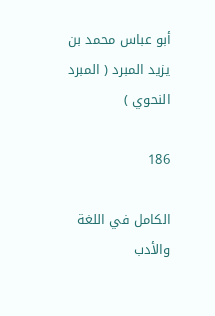أبو عباس محمد بن يزيد المبرد ( المبرد النحوي )

186

الكامل في اللغة والأدب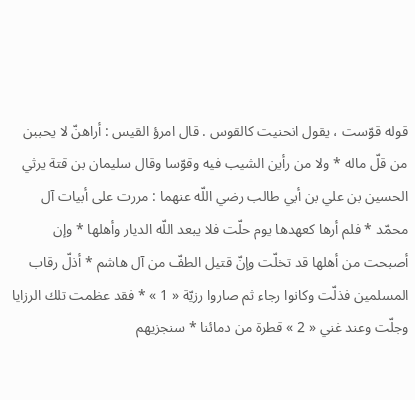قوله قوّست ، يقول انحنيت كالقوس . قال امرؤ القيس : أراهنّ لا يحببن من قلّ ماله * ولا من رأين الشيب فيه وقوّسا وقال سليمان بن قتة يرثي الحسين بن علي بن أبي طالب رضي اللّه عنهما : مررت على أبيات آل محمّد * فلم أرها كعهدها يوم حلّت فلا يبعد اللّه الديار وأهلها * وإن أصبحت من أهلها قد تخلّت وإنّ قتيل الطفّ من آل هاشم * أذلّ رقاب المسلمين فذلّت وكانوا رجاء ثم صاروا رزيّة « 1 » * فقد عظمت تلك الرزايا وجلّت وعند غني « 2 » قطرة من دمائنا * سنجزيهم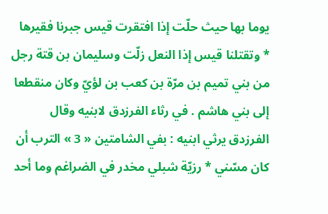يوما بها حيث حلّت إذا افتقرت قيس جبرنا فقيرها * وتقتلنا قيس إذا النعل زلّت وسليمان بن قتة رجل من بني تميم بن مرّة بن كعب بن لؤيّ وكان منقطعا إلى بني هاشم . في رثاء الفرزدق لابنيه وقال الفرزدق يرثي ابنيه : بفي الشامتين « 3 » الترب أن كان مسّني * رزيّة شبلي مخدر في الضراغم وما أحد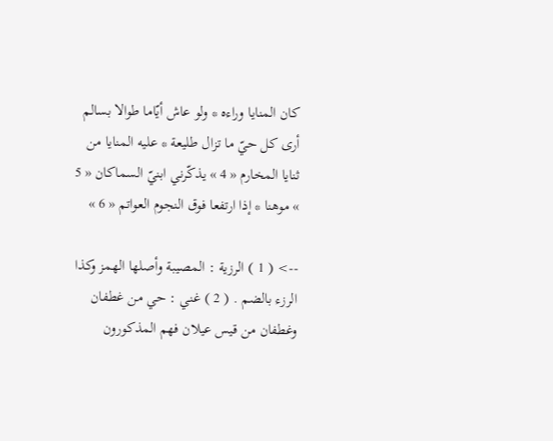كان المنايا وراءه * ولو عاش أيّاما طوالا بسالم أرى كل حيّ ما تزال طليعة * عليه المنايا من ثنايا المخارم « 4 » يذكّرني ابنيّ السماكان « 5 » موهنا * إذا ارتفعا فوق النجوم العواتم « 6 »

--> ( 1 ) الرزية : المصيبة وأصلها الهمز وكذا الرزء بالضم . ( 2 ) غني : حي من غطفان وغطفان من قيس عيلان فهم المذكورون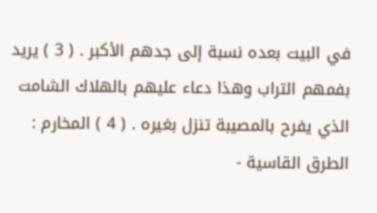في البيت بعده نسبة إلى جدهم الأكبر . ( 3 ) يريد بفمهم التراب وهذا دعاء عليهم بالهلاك الشامت الذي يفرح بالمصيبة تنزل بغيره . ( 4 ) المخارم : الطرق القاسية -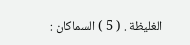الغليظة . ( 5 ) السماكان :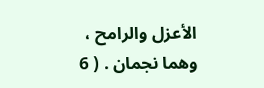الأعزل والرامح ، وهما نجمان . ( 6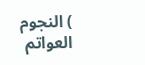) النجوم العواتم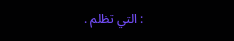: التي تظلم .